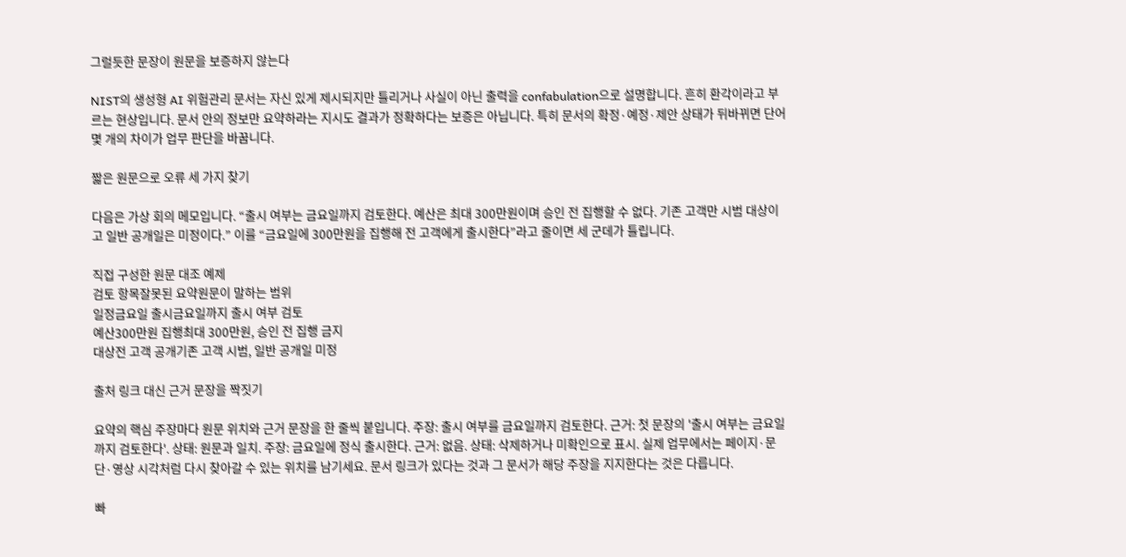그럴듯한 문장이 원문을 보증하지 않는다

NIST의 생성형 AI 위험관리 문서는 자신 있게 제시되지만 틀리거나 사실이 아닌 출력을 confabulation으로 설명합니다. 흔히 환각이라고 부르는 현상입니다. 문서 안의 정보만 요약하라는 지시도 결과가 정확하다는 보증은 아닙니다. 특히 문서의 확정·예정·제안 상태가 뒤바뀌면 단어 몇 개의 차이가 업무 판단을 바꿉니다.

짧은 원문으로 오류 세 가지 찾기

다음은 가상 회의 메모입니다. “출시 여부는 금요일까지 검토한다. 예산은 최대 300만원이며 승인 전 집행할 수 없다. 기존 고객만 시범 대상이고 일반 공개일은 미정이다.” 이를 “금요일에 300만원을 집행해 전 고객에게 출시한다”라고 줄이면 세 군데가 틀립니다.

직접 구성한 원문 대조 예제
검토 항목잘못된 요약원문이 말하는 범위
일정금요일 출시금요일까지 출시 여부 검토
예산300만원 집행최대 300만원, 승인 전 집행 금지
대상전 고객 공개기존 고객 시범, 일반 공개일 미정

출처 링크 대신 근거 문장을 짝짓기

요약의 핵심 주장마다 원문 위치와 근거 문장을 한 줄씩 붙입니다. 주장: 출시 여부를 금요일까지 검토한다. 근거: 첫 문장의 '출시 여부는 금요일까지 검토한다'. 상태: 원문과 일치. 주장: 금요일에 정식 출시한다. 근거: 없음. 상태: 삭제하거나 미확인으로 표시. 실제 업무에서는 페이지·문단·영상 시각처럼 다시 찾아갈 수 있는 위치를 남기세요. 문서 링크가 있다는 것과 그 문서가 해당 주장을 지지한다는 것은 다릅니다.

빠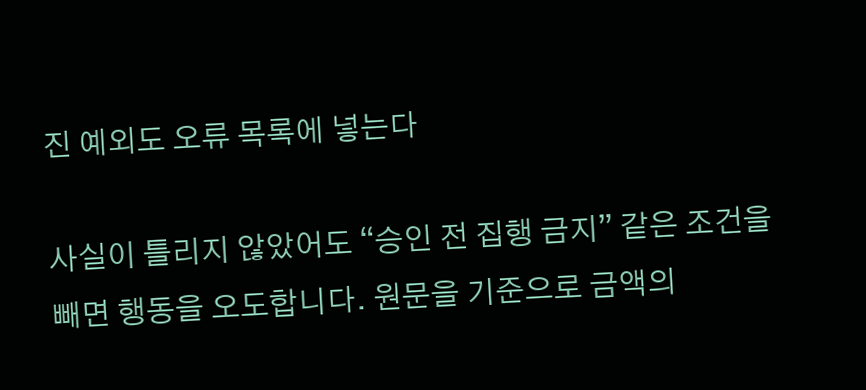진 예외도 오류 목록에 넣는다

사실이 틀리지 않았어도 “승인 전 집행 금지” 같은 조건을 빼면 행동을 오도합니다. 원문을 기준으로 금액의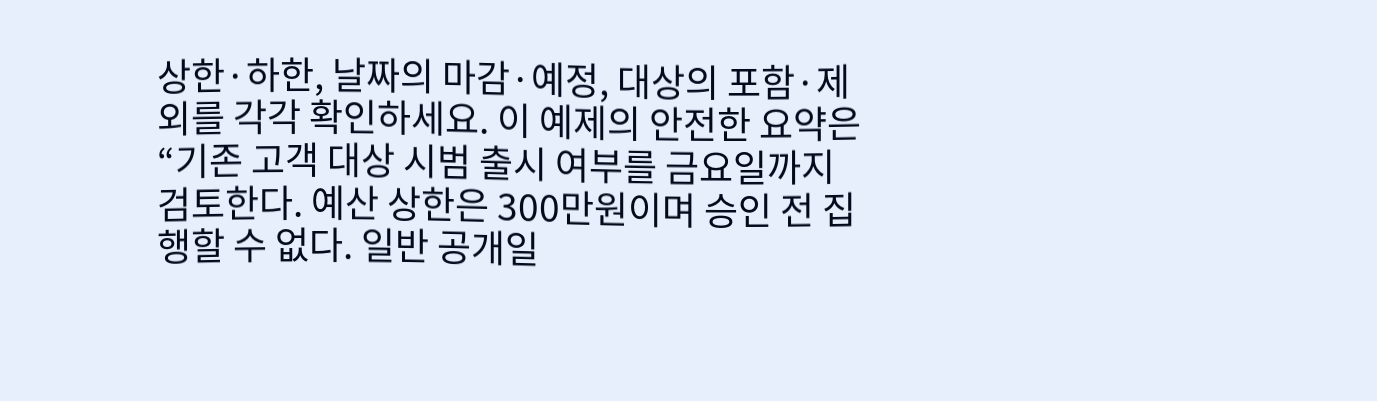상한·하한, 날짜의 마감·예정, 대상의 포함·제외를 각각 확인하세요. 이 예제의 안전한 요약은 “기존 고객 대상 시범 출시 여부를 금요일까지 검토한다. 예산 상한은 300만원이며 승인 전 집행할 수 없다. 일반 공개일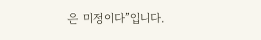은 미정이다”입니다.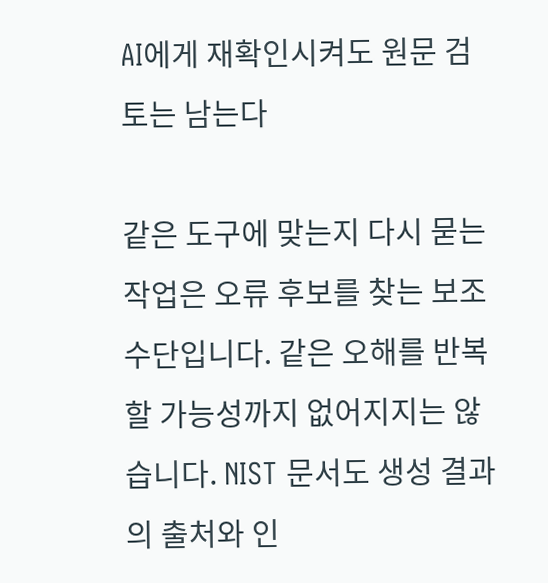AI에게 재확인시켜도 원문 검토는 남는다

같은 도구에 맞는지 다시 묻는 작업은 오류 후보를 찾는 보조 수단입니다. 같은 오해를 반복할 가능성까지 없어지지는 않습니다. NIST 문서도 생성 결과의 출처와 인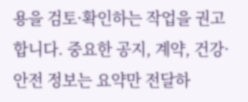용을 검토·확인하는 작업을 권고합니다. 중요한 공지, 계약, 건강·안전 정보는 요약만 전달하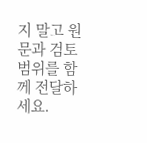지 말고 원문과 검토 범위를 함께 전달하세요.